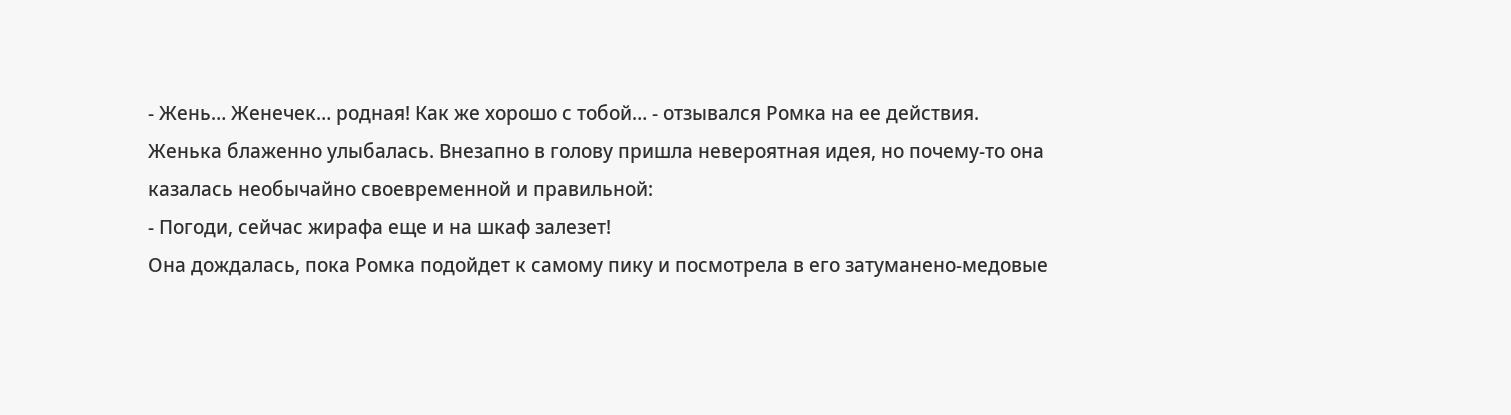- Жень… Женечек… родная! Как же хорошо с тобой… - отзывался Ромка на ее действия.
Женька блаженно улыбалась. Внезапно в голову пришла невероятная идея, но почему-то она казалась необычайно своевременной и правильной:
- Погоди, сейчас жирафа еще и на шкаф залезет!
Она дождалась, пока Ромка подойдет к самому пику и посмотрела в его затуманено-медовые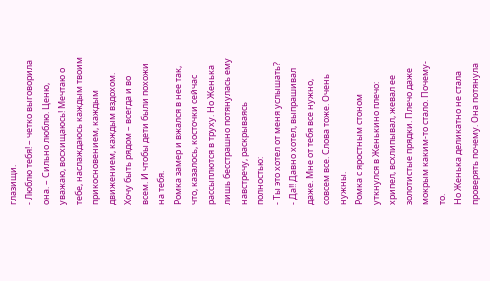глазищи.
- Люблю тебя! – четко выговорила она. – Сильно люблю. Ценю, уважаю, восхищаюсь! Мечтаю о тебе, наслаждаюсь каждым твоим прикосновением, каждым движением, каждым вздохом. Хочу быть рядом – всегда и во всем. И чтобы дети были похожи на тебя.
Ромка замер и вжался в нее так, что, казалось, косточки сейчас рассыплются в труху. Но Женька лишь бесстрашно потянулась ему навстречу, раскрываясь полностью:
- Ты это хотел от меня услышать?
- Да!! Давно хотел, выпрашивал даже. Мне от тебя все нужно, совсем все. Слова тоже. Очень нужны.
Ромка с яростным стоном уткнулся в Женькино плечо: хрипел, всхлипывал, жевал ее золотистые прядки. Плечо даже мокрым каким-то стало. Почему-то.
Но Женька деликатно не стала проверять почему. Она потянула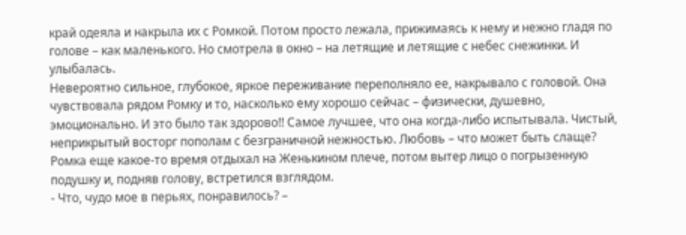край одеяла и накрыла их с Ромкой. Потом просто лежала, прижимаясь к нему и нежно гладя по голове – как маленького. Но смотрела в окно – на летящие и летящие с небес снежинки. И улыбалась.
Невероятно сильное, глубокое, яркое переживание переполняло ее, накрывало с головой. Она чувствовала рядом Ромку и то, насколько ему хорошо сейчас – физически, душевно, эмоционально. И это было так здорово!! Самое лучшее, что она когда-либо испытывала. Чистый, неприкрытый восторг пополам с безграничной нежностью. Любовь – что может быть слаще?
Ромка еще какое-то время отдыхал на Женькином плече, потом вытер лицо о погрызенную подушку и, подняв голову, встретился взглядом.
- Что, чудо мое в перьях, понравилось? –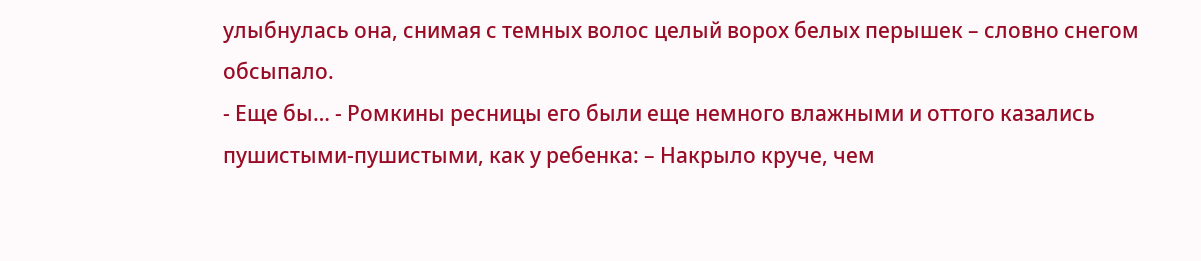улыбнулась она, снимая с темных волос целый ворох белых перышек – словно снегом обсыпало.
- Еще бы… - Ромкины ресницы его были еще немного влажными и оттого казались пушистыми-пушистыми, как у ребенка: – Накрыло круче, чем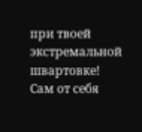при твоей экстремальной швартовке! Сам от себя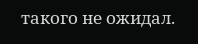такого не ожидал.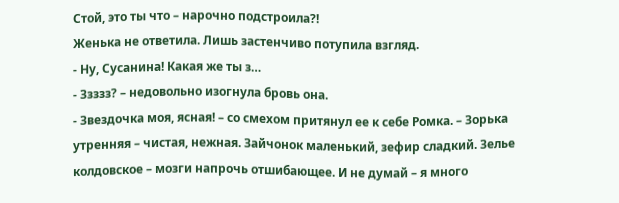Стой, это ты что – нарочно подстроила?!
Женька не ответила. Лишь застенчиво потупила взгляд.
- Ну, Сусанина! Какая же ты з…
- Ззззз? – недовольно изогнула бровь она.
- Звездочка моя, ясная! – со смехом притянул ее к себе Ромка. – Зорька утренняя – чистая, нежная. Зайчонок маленький, зефир сладкий. Зелье колдовское – мозги напрочь отшибающее. И не думай – я много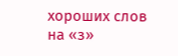хороших слов на «з»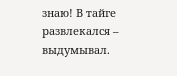знаю! В тайге развлекался – выдумывал.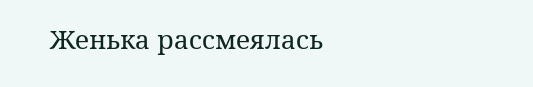Женька рассмеялась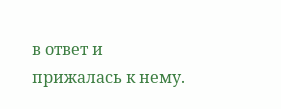в ответ и прижалась к нему.